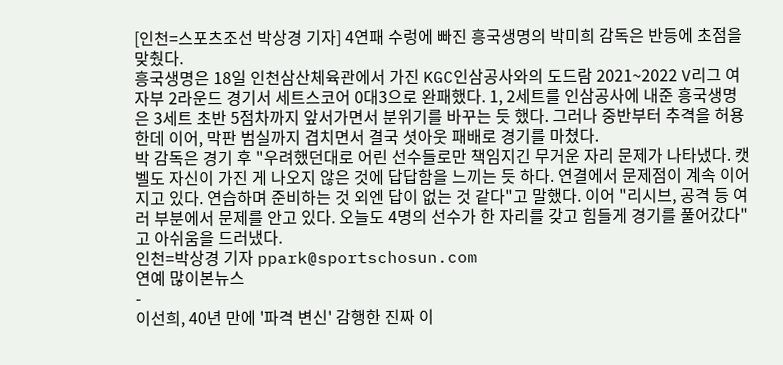[인천=스포츠조선 박상경 기자] 4연패 수렁에 빠진 흥국생명의 박미희 감독은 반등에 초점을 맞췄다.
흥국생명은 18일 인천삼산체육관에서 가진 KGC인삼공사와의 도드람 2021~2022 V리그 여자부 2라운드 경기서 세트스코어 0대3으로 완패했다. 1, 2세트를 인삼공사에 내준 흥국생명은 3세트 초반 5점차까지 앞서가면서 분위기를 바꾸는 듯 했다. 그러나 중반부터 추격을 허용한데 이어, 막판 범실까지 겹치면서 결국 셧아웃 패배로 경기를 마쳤다.
박 감독은 경기 후 "우려했던대로 어린 선수들로만 책임지긴 무거운 자리 문제가 나타냈다. 캣벨도 자신이 가진 게 나오지 않은 것에 답답함을 느끼는 듯 하다. 연결에서 문제점이 계속 이어지고 있다. 연습하며 준비하는 것 외엔 답이 없는 것 같다"고 말했다. 이어 "리시브, 공격 등 여러 부분에서 문제를 안고 있다. 오늘도 4명의 선수가 한 자리를 갖고 힘들게 경기를 풀어갔다"고 아쉬움을 드러냈다.
인천=박상경 기자 ppark@sportschosun.com
연예 많이본뉴스
-
이선희, 40년 만에 '파격 변신' 감행한 진짜 이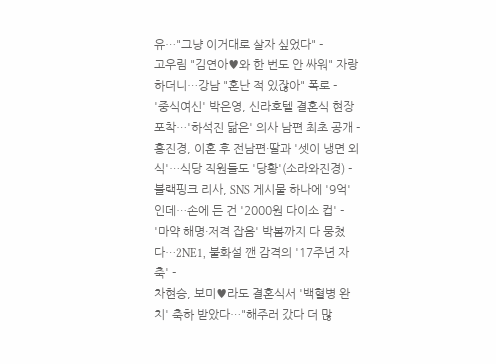유…"그냥 이거대로 살자 싶었다" -
고우림 "김연아♥와 한 번도 안 싸워" 자랑하더니…강남 "혼난 적 있잖아" 폭로 -
'중식여신' 박은영, 신라호텔 결혼식 현장 포착…'하석진 닮은' 의사 남편 최초 공개 -
홍진경, 이혼 후 전남편·딸과 '셋이 냉면 외식'…식당 직원들도 '당황'(소라와진경) -
블랙핑크 리사, SNS 게시물 하나에 '9억'인데…손에 든 건 '2000원 다이소 컵' -
'마약 해명·저격 잡음' 박봄까지 다 뭉쳤다…2NE1, 불화설 깬 감격의 '17주년 자축' -
차현승, 보미♥라도 결혼식서 '백혈병 완치' 축하 받았다…"해주러 갔다 더 많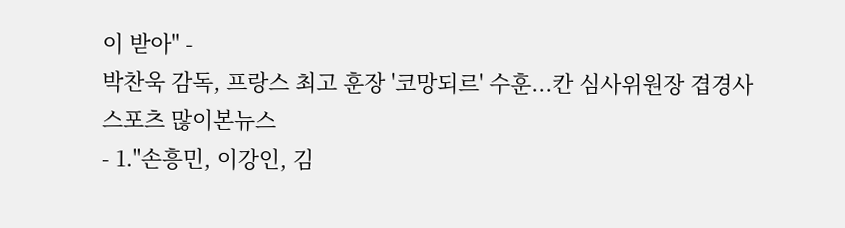이 받아" -
박찬욱 감독, 프랑스 최고 훈장 '코망되르' 수훈...칸 심사위원장 겹경사
스포츠 많이본뉴스
- 1."손흥민, 이강인, 김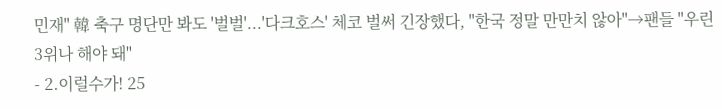민재" 韓 축구 명단만 봐도 '벌벌'...'다크호스' 체코 벌써 긴장했다, "한국 정말 만만치 않아"→팬들 "우린 3위나 해야 돼"
- 2.이럴수가! 25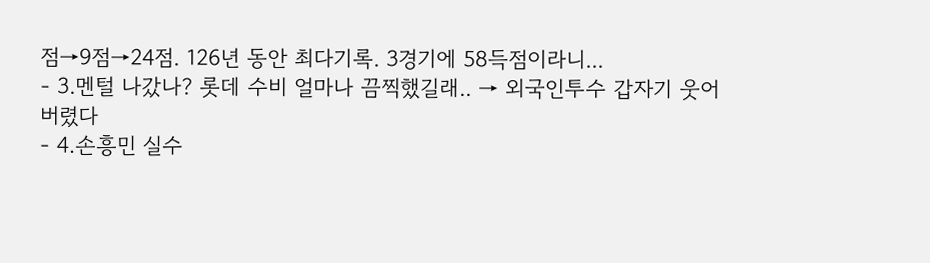점→9점→24점. 126년 동안 최다기록. 3경기에 58득점이라니...
- 3.멘털 나갔나? 롯데 수비 얼마나 끔찍했길래.. → 외국인투수 갑자기 웃어버렸다
- 4.손흥민 실수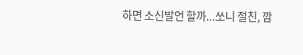하면 소신발언 할까...쏘니 절친, 깜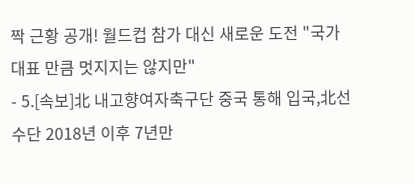짝 근황 공개! 월드컵 참가 대신 새로운 도전 "국가대표 만큼 멋지지는 않지만"
- 5.[속보]北 내고향여자축구단 중국 통해 입국,北선수단 2018년 이후 7년만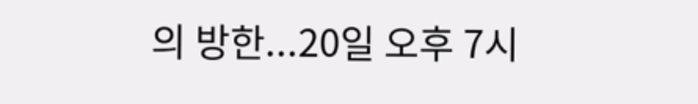의 방한...20일 오후 7시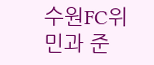수원FC위민과 준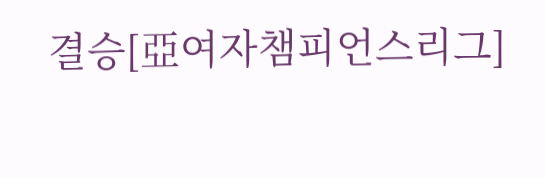결승[亞여자챔피언스리그]